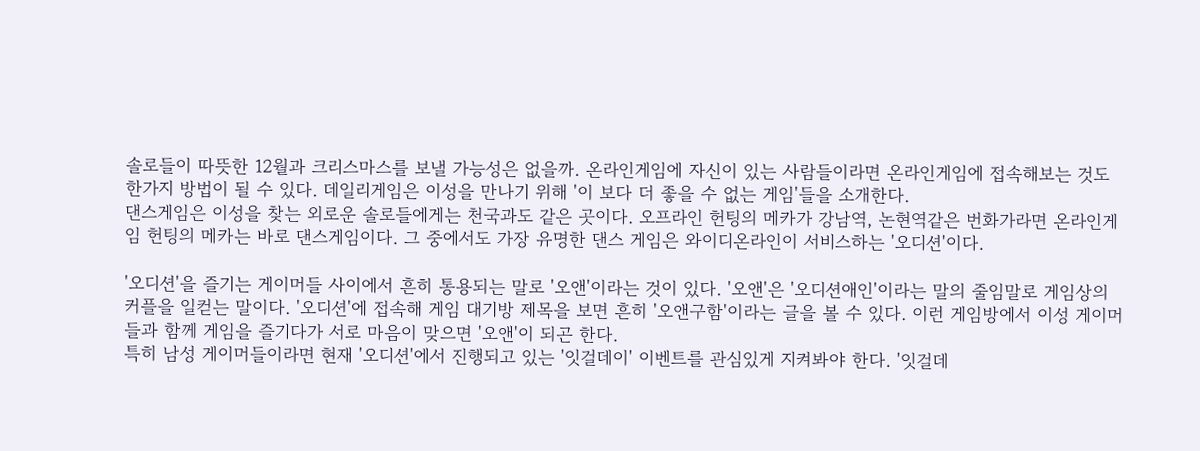솔로들이 따뜻한 12월과 크리스마스를 보낼 가능성은 없을까. 온라인게임에 자신이 있는 사람들이라면 온라인게임에 접속해보는 것도 한가지 방법이 될 수 있다. 데일리게임은 이성을 만나기 위해 '이 보다 더 좋을 수 없는 게임'들을 소개한다.
댄스게임은 이성을 찾는 외로운 솔로들에게는 천국과도 같은 곳이다. 오프라인 헌팅의 메카가 강남역, 논현역같은 번화가라면 온라인게임 헌팅의 메카는 바로 댄스게임이다. 그 중에서도 가장 유명한 댄스 게임은 와이디온라인이 서비스하는 '오디션'이다.

'오디션'을 즐기는 게이머들 사이에서 흔히 통용되는 말로 '오앤'이라는 것이 있다. '오앤'은 '오디션애인'이라는 말의 줄임말로 게임상의 커플을 일컫는 말이다. '오디션'에 접속해 게임 대기방 제목을 보면 흔히 '오앤구함'이라는 글을 볼 수 있다. 이런 게임방에서 이성 게이머들과 함께 게임을 즐기다가 서로 마음이 맞으면 '오앤'이 되곤 한다.
특히 남성 게이머들이라면 현재 '오디션'에서 진행되고 있는 '잇걸데이' 이벤트를 관심있게 지켜봐야 한다. '잇걸데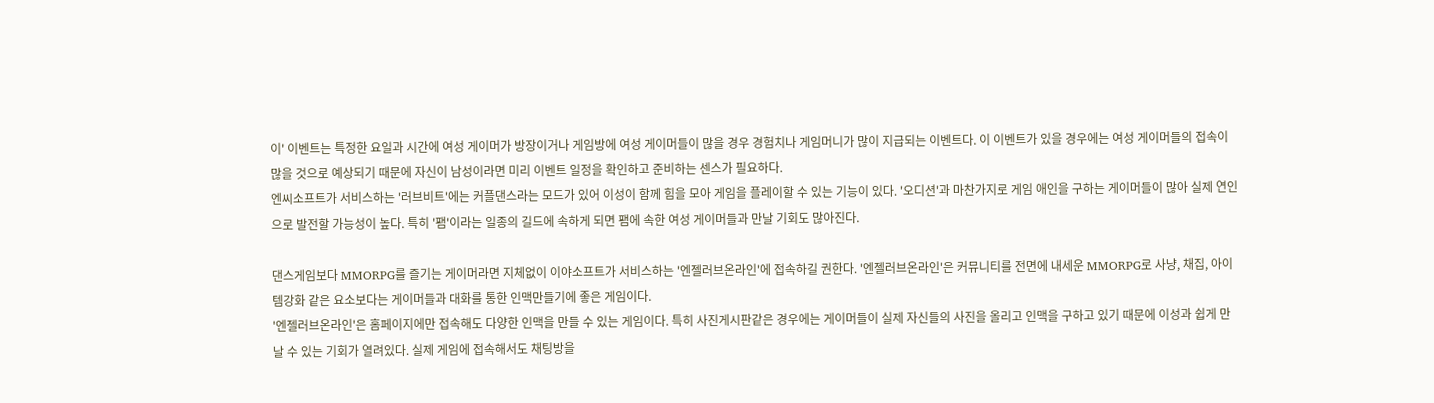이' 이벤트는 특정한 요일과 시간에 여성 게이머가 방장이거나 게임방에 여성 게이머들이 많을 경우 경험치나 게임머니가 많이 지급되는 이벤트다. 이 이벤트가 있을 경우에는 여성 게이머들의 접속이 많을 것으로 예상되기 때문에 자신이 남성이라면 미리 이벤트 일정을 확인하고 준비하는 센스가 필요하다.
엔씨소프트가 서비스하는 '러브비트'에는 커플댄스라는 모드가 있어 이성이 함께 힘을 모아 게임을 플레이할 수 있는 기능이 있다. '오디션'과 마찬가지로 게임 애인을 구하는 게이머들이 많아 실제 연인으로 발전할 가능성이 높다. 특히 '팸'이라는 일종의 길드에 속하게 되면 팸에 속한 여성 게이머들과 만날 기회도 많아진다.

댄스게임보다 MMORPG를 즐기는 게이머라면 지체없이 이야소프트가 서비스하는 '엔젤러브온라인'에 접속하길 권한다. '엔젤러브온라인'은 커뮤니티를 전면에 내세운 MMORPG로 사냥, 채집, 아이템강화 같은 요소보다는 게이머들과 대화를 통한 인맥만들기에 좋은 게임이다.
'엔젤러브온라인'은 홈페이지에만 접속해도 다양한 인맥을 만들 수 있는 게임이다. 특히 사진게시판같은 경우에는 게이머들이 실제 자신들의 사진을 올리고 인맥을 구하고 있기 때문에 이성과 쉽게 만날 수 있는 기회가 열려있다. 실제 게임에 접속해서도 채팅방을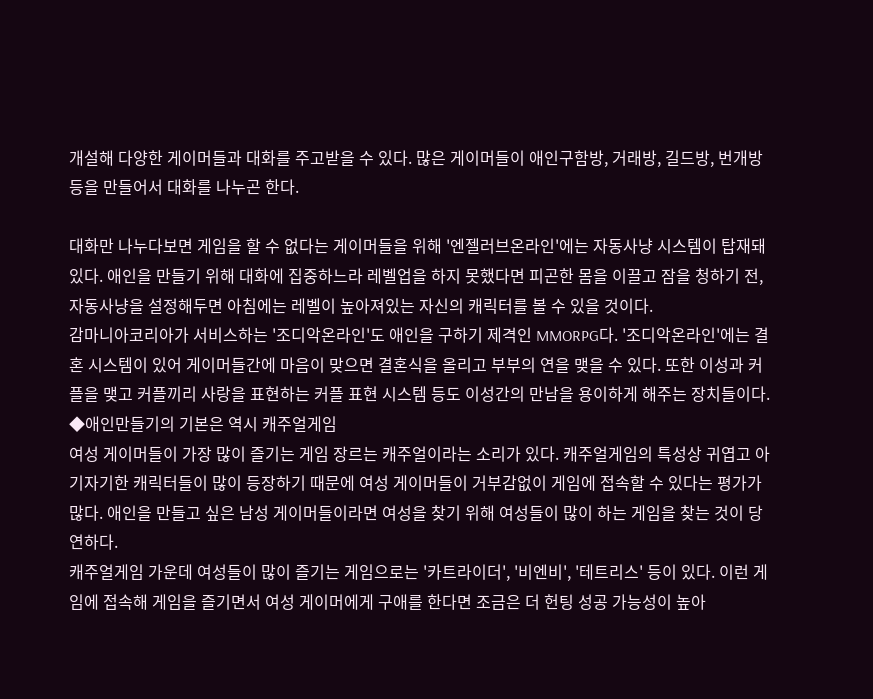개설해 다양한 게이머들과 대화를 주고받을 수 있다. 많은 게이머들이 애인구함방, 거래방, 길드방, 번개방 등을 만들어서 대화를 나누곤 한다.

대화만 나누다보면 게임을 할 수 없다는 게이머들을 위해 '엔젤러브온라인'에는 자동사냥 시스템이 탑재돼있다. 애인을 만들기 위해 대화에 집중하느라 레벨업을 하지 못했다면 피곤한 몸을 이끌고 잠을 청하기 전, 자동사냥을 설정해두면 아침에는 레벨이 높아져있는 자신의 캐릭터를 볼 수 있을 것이다.
감마니아코리아가 서비스하는 '조디악온라인'도 애인을 구하기 제격인 MMORPG다. '조디악온라인'에는 결혼 시스템이 있어 게이머들간에 마음이 맞으면 결혼식을 올리고 부부의 연을 맺을 수 있다. 또한 이성과 커플을 맺고 커플끼리 사랑을 표현하는 커플 표현 시스템 등도 이성간의 만남을 용이하게 해주는 장치들이다.
◆애인만들기의 기본은 역시 캐주얼게임
여성 게이머들이 가장 많이 즐기는 게임 장르는 캐주얼이라는 소리가 있다. 캐주얼게임의 특성상 귀엽고 아기자기한 캐릭터들이 많이 등장하기 때문에 여성 게이머들이 거부감없이 게임에 접속할 수 있다는 평가가 많다. 애인을 만들고 싶은 남성 게이머들이라면 여성을 찾기 위해 여성들이 많이 하는 게임을 찾는 것이 당연하다.
캐주얼게임 가운데 여성들이 많이 즐기는 게임으로는 '카트라이더', '비엔비', '테트리스' 등이 있다. 이런 게임에 접속해 게임을 즐기면서 여성 게이머에게 구애를 한다면 조금은 더 헌팅 성공 가능성이 높아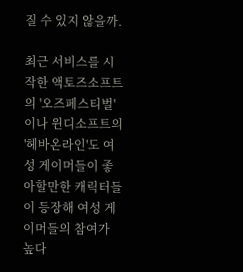질 수 있지 않을까.

최근 서비스를 시작한 액토즈소프트의 '오즈페스티벌'이나 윈디소프트의 '헤바온라인'도 여성 게이머들이 좋아할만한 캐릭터들이 등장해 여성 게이머들의 참여가 높다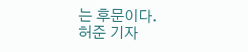는 후문이다.
허준 기자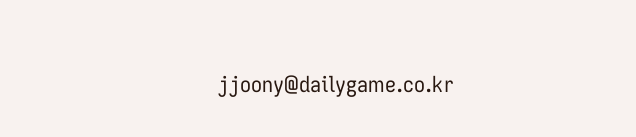jjoony@dailygame.co.kr